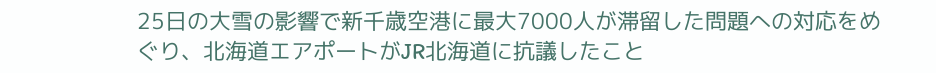25日の大雪の影響で新千歳空港に最大7000人が滞留した問題への対応をめぐり、北海道エアポートがJR北海道に抗議したこと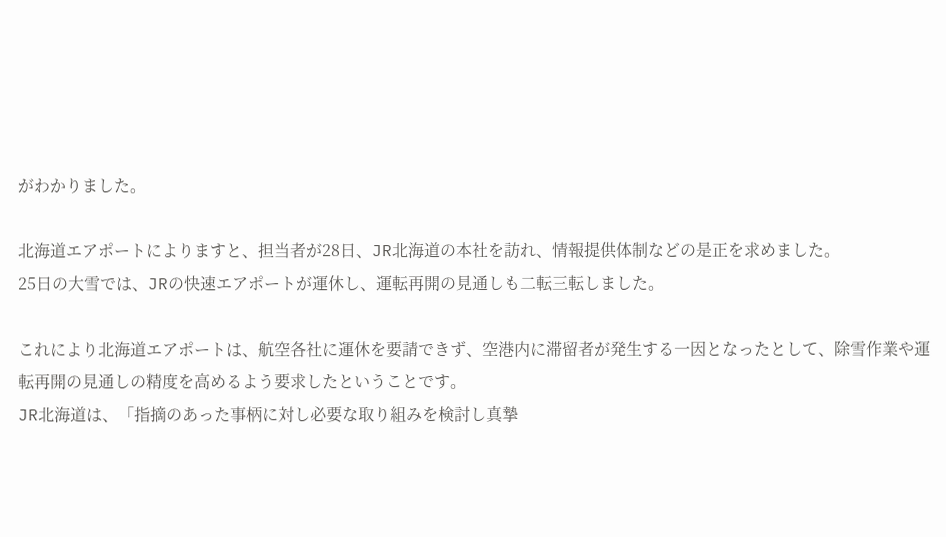がわかりました。

北海道エアポートによりますと、担当者が28日、JR北海道の本社を訪れ、情報提供体制などの是正を求めました。
25日の大雪では、JRの快速エアポートが運休し、運転再開の見通しも二転三転しました。

これにより北海道エアポートは、航空各社に運休を要請できず、空港内に滞留者が発生する一因となったとして、除雪作業や運転再開の見通しの精度を高めるよう要求したということです。
JR北海道は、「指摘のあった事柄に対し必要な取り組みを検討し真摯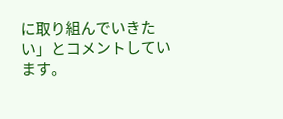に取り組んでいきたい」とコメントしています。